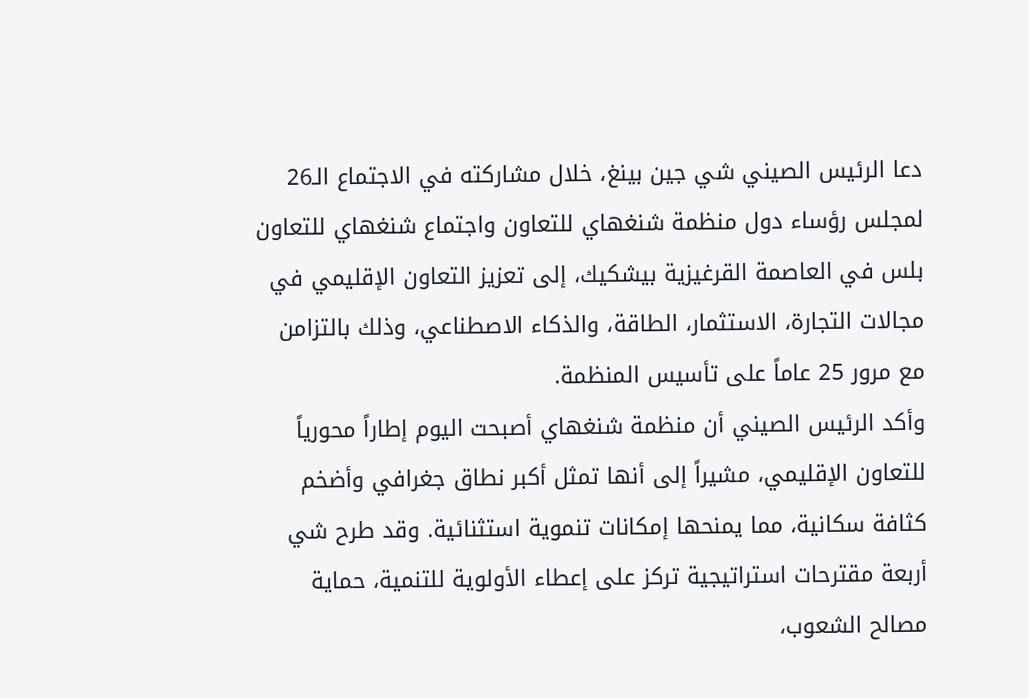دعا الرئيس الصيني شي جين بينغ، خلال مشاركته في الاجتماع الـ26 لمجلس رؤساء دول منظمة شنغهاي للتعاون واجتماع شنغهاي للتعاون بلس في العاصمة القرغيزية بيشكيك، إلى تعزيز التعاون الإقليمي في مجالات التجارة، الاستثمار، الطاقة، والذكاء الاصطناعي، وذلك بالتزامن مع مرور 25 عاماً على تأسيس المنظمة.
وأكد الرئيس الصيني أن منظمة شنغهاي أصبحت اليوم إطاراً محورياً للتعاون الإقليمي، مشيراً إلى أنها تمثل أكبر نطاق جغرافي وأضخم كثافة سكانية، مما يمنحها إمكانات تنموية استثنائية. وقد طرح شي أربعة مقترحات استراتيجية تركز على إعطاء الأولوية للتنمية، حماية مصالح الشعوب،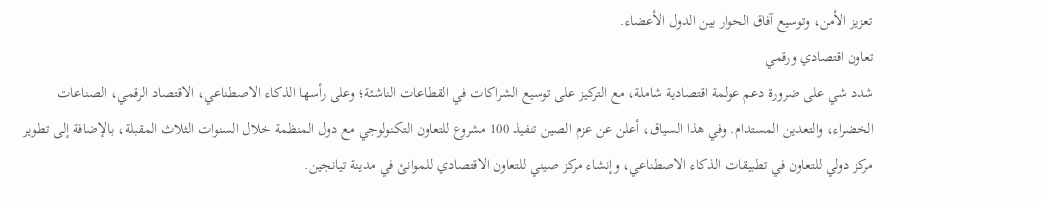تعزيز الأمن، وتوسيع آفاق الحوار بين الدول الأعضاء.
تعاون اقتصادي ورقمي
شدد شي على ضرورة دعم عولمة اقتصادية شاملة، مع التركيز على توسيع الشراكات في القطاعات الناشئة؛ وعلى رأسها الذكاء الاصطناعي، الاقتصاد الرقمي، الصناعات الخضراء، والتعدين المستدام. وفي هذا السياق، أعلن عن عزم الصين تنفيذ 100 مشروع للتعاون التكنولوجي مع دول المنظمة خلال السنوات الثلاث المقبلة، بالإضافة إلى تطوير مركز دولي للتعاون في تطبيقات الذكاء الاصطناعي، وإنشاء مركز صيني للتعاون الاقتصادي للموانئ في مدينة تيانجين.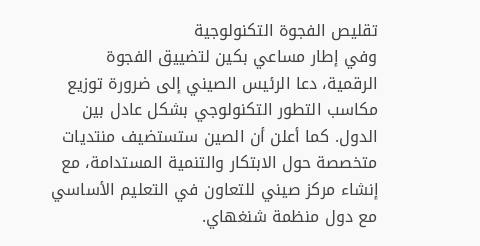تقليص الفجوة التكنولوجية
وفي إطار مساعي بكين لتضييق الفجوة الرقمية، دعا الرئيس الصيني إلى ضرورة توزيع مكاسب التطور التكنولوجي بشكل عادل بين الدول. كما أعلن أن الصين ستستضيف منتديات متخصصة حول الابتكار والتنمية المستدامة، مع إنشاء مركز صيني للتعاون في التعليم الأساسي مع دول منظمة شنغهاي.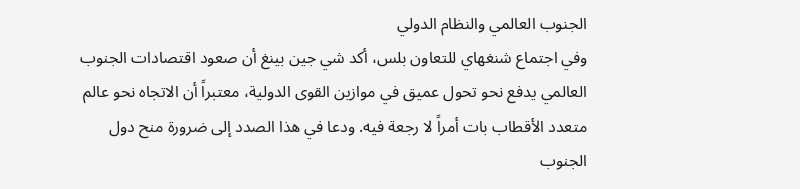الجنوب العالمي والنظام الدولي
وفي اجتماع شنغهاي للتعاون بلس، أكد شي جين بينغ أن صعود اقتصادات الجنوب العالمي يدفع نحو تحول عميق في موازين القوى الدولية، معتبراً أن الاتجاه نحو عالم متعدد الأقطاب بات أمراً لا رجعة فيه. ودعا في هذا الصدد إلى ضرورة منح دول الجنوب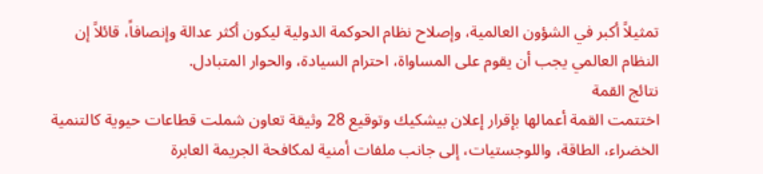تمثيلاً أكبر في الشؤون العالمية، وإصلاح نظام الحوكمة الدولية ليكون أكثر عدالة وإنصافاً، قائلاً إن النظام العالمي يجب أن يقوم على المساواة، احترام السيادة، والحوار المتبادل.
نتائج القمة
اختتمت القمة أعمالها بإقرار إعلان بيشكيك وتوقيع 28 وثيقة تعاون شملت قطاعات حيوية كالتنمية الخضراء، الطاقة، واللوجستيات، إلى جانب ملفات أمنية لمكافحة الجريمة العابرة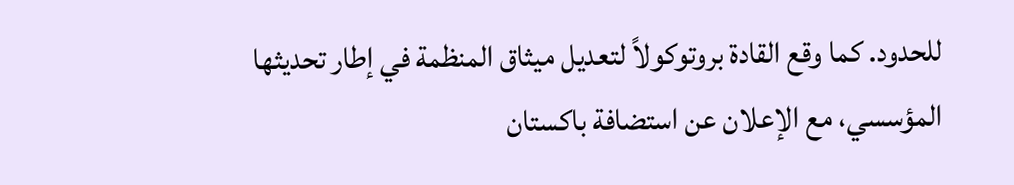للحدود. كما وقع القادة بروتوكولاً لتعديل ميثاق المنظمة في إطار تحديثها المؤسسي، مع الإعلان عن استضافة باكستان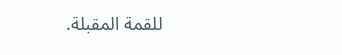للقمة المقبلة.